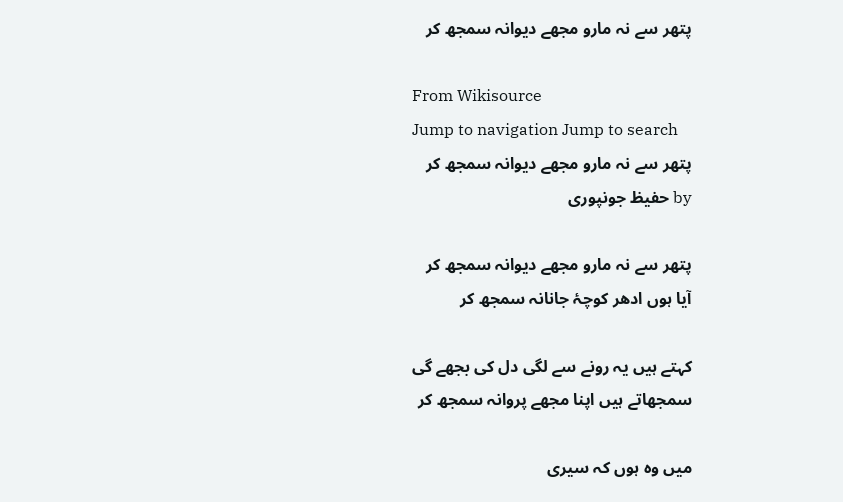پتھر سے نہ مارو مجھے دیوانہ سمجھ کر

From Wikisource
Jump to navigation Jump to search
پتھر سے نہ مارو مجھے دیوانہ سمجھ کر
by حفیظ جونپوری

پتھر سے نہ مارو مجھے دیوانہ سمجھ کر
آیا ہوں ادھر کوچۂ جانانہ سمجھ کر

کہتے ہیں یہ رونے سے لگی دل کی بجھے گی
سمجھاتے ہیں اپنا مجھے پروانہ سمجھ کر

میں وہ ہوں کہ سیری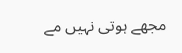مجھے ہوتی نہیں مے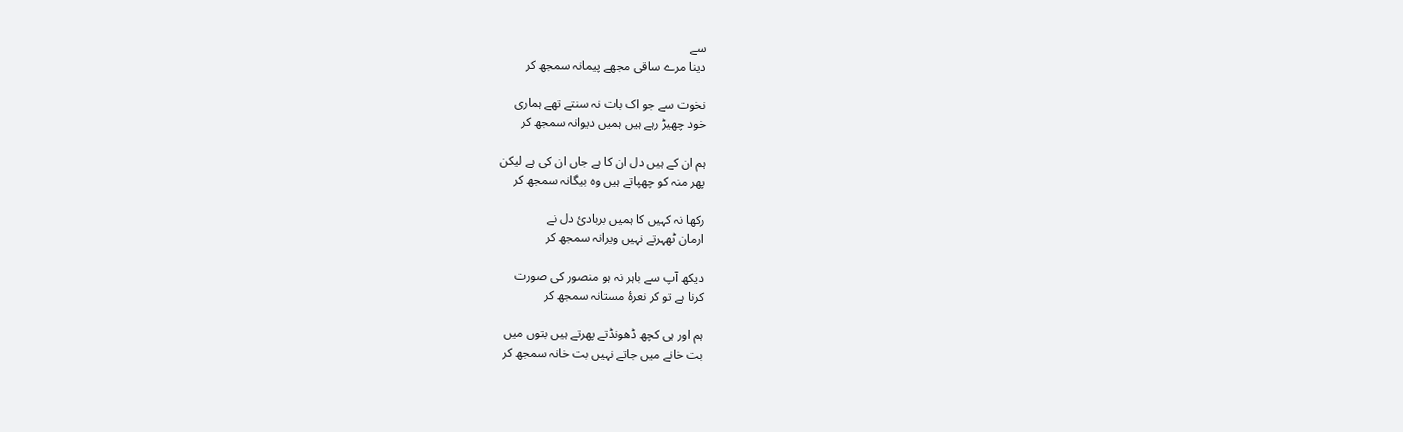سے
دینا مرے ساقی مجھے پیمانہ سمجھ کر

نخوت سے جو اک بات نہ سنتے تھے ہماری
خود چھیڑ رہے ہیں ہمیں دیوانہ سمجھ کر

ہم ان کے ہیں دل ان کا ہے جاں ان کی ہے لیکن
پھر منہ کو چھپاتے ہیں وہ بیگانہ سمجھ کر

رکھا نہ کہیں کا ہمیں بربادئ دل نے
ارمان ٹھہرتے نہیں ویرانہ سمجھ کر

دیکھ آپ سے باہر نہ ہو منصور کی صورت
کرنا ہے تو کر نعرۂ مستانہ سمجھ کر

ہم اور ہی کچھ ڈھونڈتے پھرتے ہیں بتوں میں
بت خانے میں جاتے نہیں بت خانہ سمجھ کر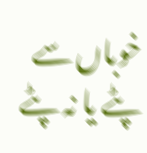خوباں سے پٹے یا نہ پٹے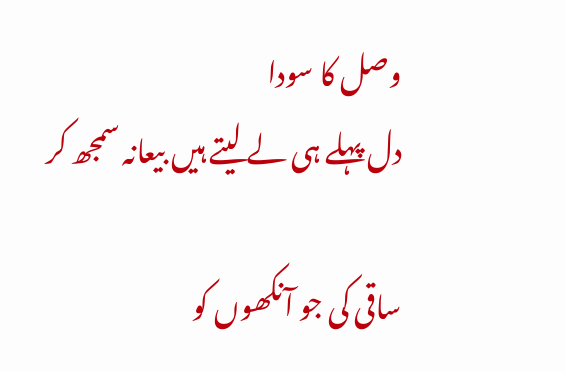وصل کا سودا
دل پہلے ہی لے لیتے ہیں بیعانہ سمجھ کر

ساقی کی جو آنکھوں کو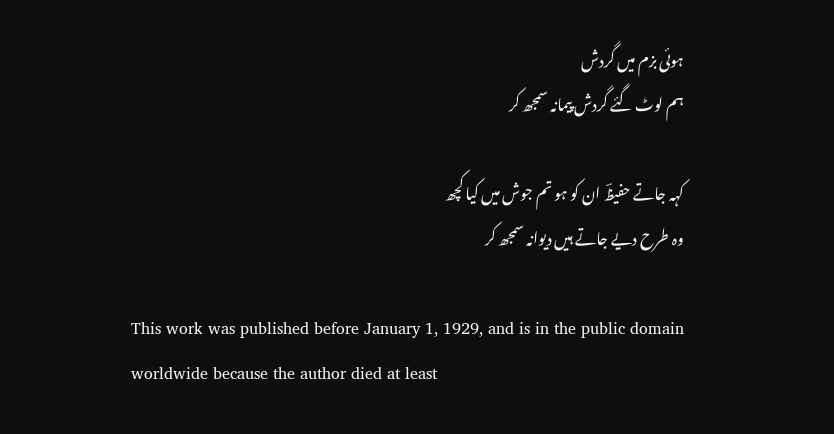ہوئی بزم میں گردش
ہم لوٹ گئے گردش پیمانہ سمجھ کر

کہہ جاتے حفیظؔ ان کو ہو تم جوش میں کیا کچھ
وہ طرح دیے جاتے ہیں دیوانہ سمجھ کر

This work was published before January 1, 1929, and is in the public domain worldwide because the author died at least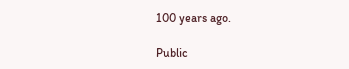100 years ago.

Public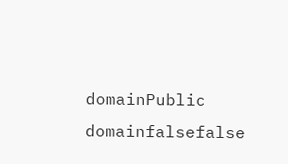domainPublic domainfalsefalse